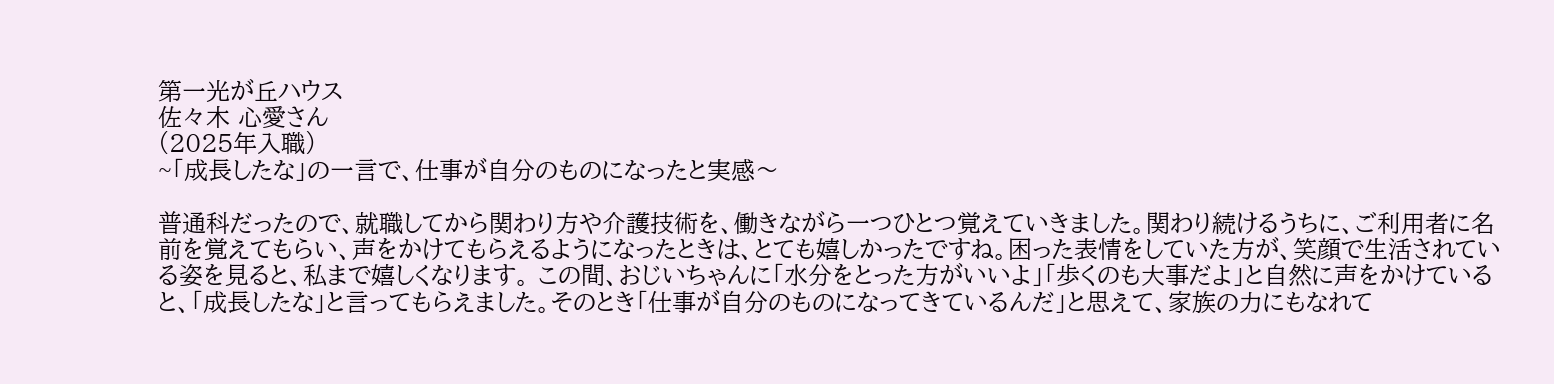第一光が丘ハウス
佐々木 心愛さん
(2025年入職)
~「成長したな」の一言で、仕事が自分のものになったと実感〜

普通科だったので、就職してから関わり方や介護技術を、働きながら一つひとつ覚えていきました。関わり続けるうちに、ご利用者に名前を覚えてもらい、声をかけてもらえるようになったときは、とても嬉しかったですね。困った表情をしていた方が、笑顔で生活されている姿を見ると、私まで嬉しくなります。 この間、おじいちゃんに「水分をとった方がいいよ」「歩くのも大事だよ」と自然に声をかけていると、「成長したな」と言ってもらえました。そのとき「仕事が自分のものになってきているんだ」と思えて、家族の力にもなれて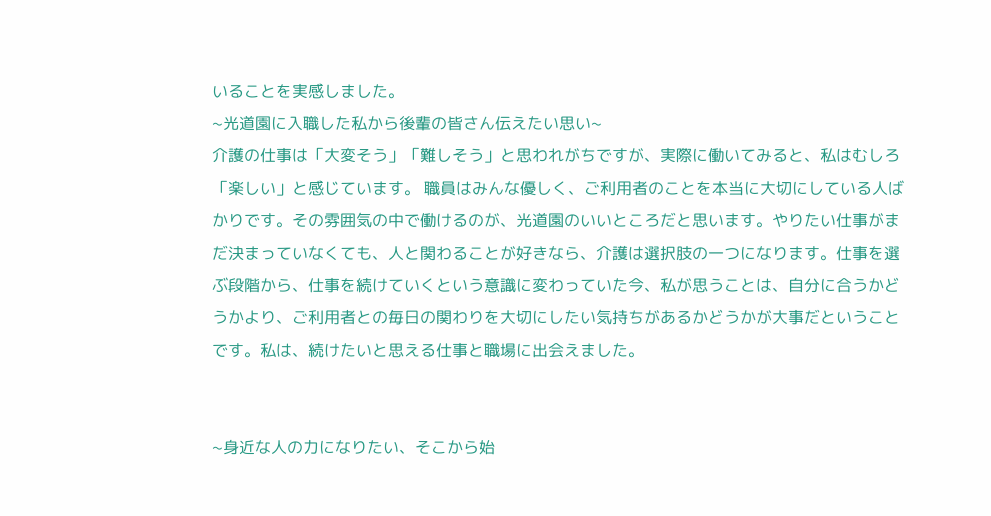いることを実感しました。
~光道園に入職した私から後輩の皆さん伝えたい思い~
介護の仕事は「大変そう」「難しそう」と思われがちですが、実際に働いてみると、私はむしろ「楽しい」と感じています。 職員はみんな優しく、ご利用者のことを本当に大切にしている人ばかりです。その雰囲気の中で働けるのが、光道園のいいところだと思います。やりたい仕事がまだ決まっていなくても、人と関わることが好きなら、介護は選択肢の一つになります。仕事を選ぶ段階から、仕事を続けていくという意識に変わっていた今、私が思うことは、自分に合うかどうかより、ご利用者との毎日の関わりを大切にしたい気持ちがあるかどうかが大事だということです。私は、続けたいと思える仕事と職場に出会えました。


~身近な人の力になりたい、そこから始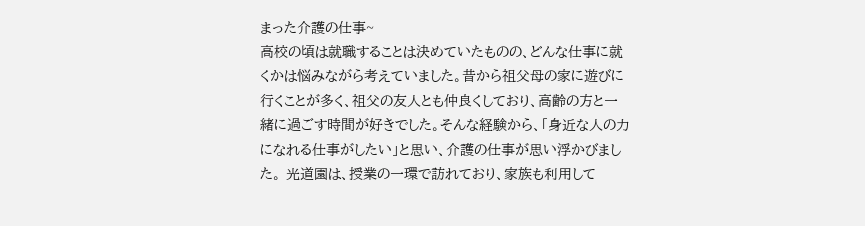まった介護の仕事~
高校の頃は就職することは決めていたものの、どんな仕事に就くかは悩みながら考えていました。昔から祖父母の家に遊びに行くことが多く、祖父の友人とも仲良くしており、高齢の方と一緒に過ごす時間が好きでした。そんな経験から、「身近な人の力になれる仕事がしたい」と思い、介護の仕事が思い浮かびました。 光道園は、授業の一環で訪れており、家族も利用して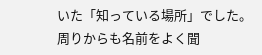いた「知っている場所」でした。周りからも名前をよく聞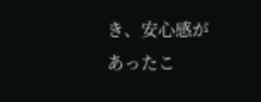き、安心感があったこ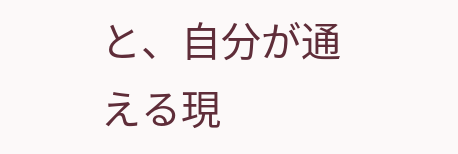と、自分が通える現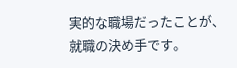実的な職場だったことが、就職の決め手です。